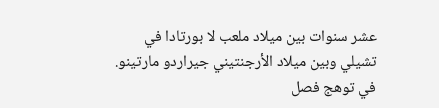عشر سنوات بين ميلاد ملعب لا بورتادا في تشيلي وبين ميلاد الأرجنتيني جيراردو مارتينو.
في توهج فصل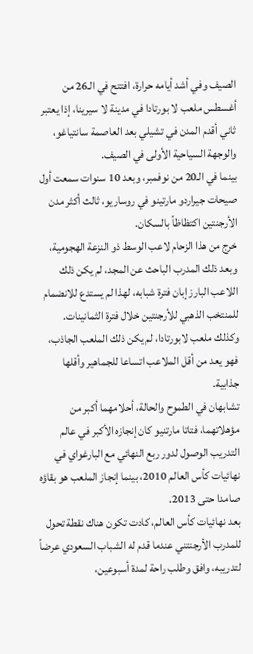الصيف وفي أشد أيامه حرارة، افتتح في الـ26 من أغسطس ملعب لا بورتادا في مدينة لا سيرينا، إذا يعتبر ثاني أقدم المدن في تشيلي بعد العاصمة سانتياغو، والوجهة السياحية الأولى في الصيف.
بينما في الـ20 من نوفمبر، وبعد 10 سنوات سمعت أول صيحات جيراردو مارتينو في روساريو، ثالث أكثر مدن الأرجنتين اكتظاظاً بالسكان.
خرج من هذا الزحام لاعب الوسط ذو النزعة الهجومية، وبعد ذلك المدرب الباحث عن المجد، لم يكن ذلك اللاعب البارز إبان فترة شبابه، لهذا لم يستدع للانضمام للمنتخب الذهبي للأرجنتين خلال فترة الثمانينات.
وكذلك ملعب لابورتادا، لم يكن ذلك الملعب الجاذب، فهو يعد من أقل الملاعب اتساعا للجماهير وأقلها جذابية.
تشابهان في الطموح والحالة، أحلامهما أكبر من مؤهلاتهما، فتاتا مارتنيو كان إنجازه الأكبر في عالم التدريب الوصول لدور ربع النهائي مع البارغواي في نهائيات كأس العالم 2010، بينما إنجاز الملعب هو بقاؤه صامدا حتى 2013.
بعد نهائيات كأس العالم، كادت تكون هناك نقطة تحول للمدرب الأرجنتني عندما قدم له الشباب السعودي عرضاً لتدريبه، وافق وطلب راحة لمدة أسبوعين،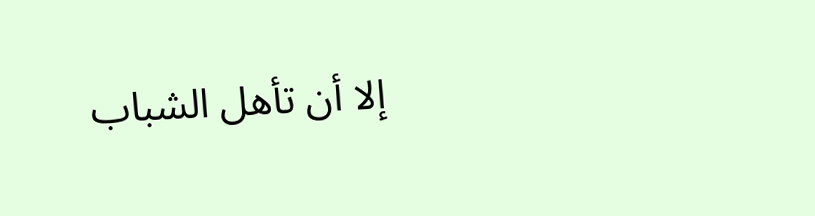إلا أن تأهل الشباب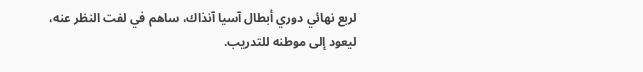لربع نهائي دوري أبطال آسيا آنذاك، ساهم في لفت النظر عنه، ليعود إلى موطنه للتدريب.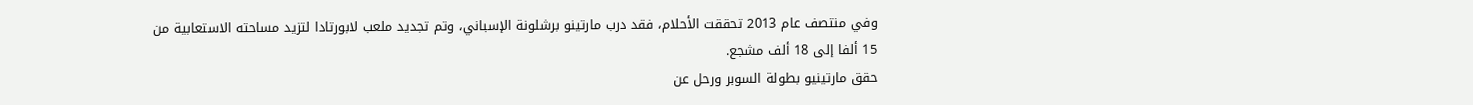وفي منتصف عام 2013 تحققت الأحلام، فقد درب مارتينو برشلونة الإسباني، وتم تجديد ملعب لابورتادا لتزيد مساحته الاستعابية من 15 ألفا إلى 18 ألف مشجع.
حقق مارتينيو بطولة السوبر ورحل عن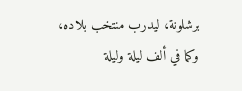برشلونة، ليدرب منتخب بلاده، وكما في ألف ليلة وليلة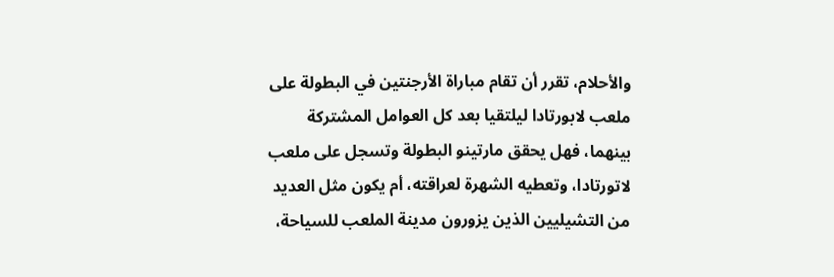والأحلام، تقرر أن تقام مباراة الأرجنتين في البطولة على ملعب لابورتادا ليلتقيا بعد كل العوامل المشتركة بينهما، فهل يحقق مارتينو البطولة وتسجل على ملعب لاتورتادا، وتعطيه الشهرة لعراقته، أم يكون مثل العديد من التشيليين الذين يزورون مدينة الملعب للسياحة،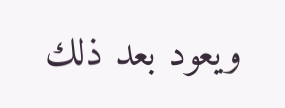ويعود بعد ذلك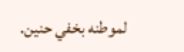لموطنه بخفي حنين.